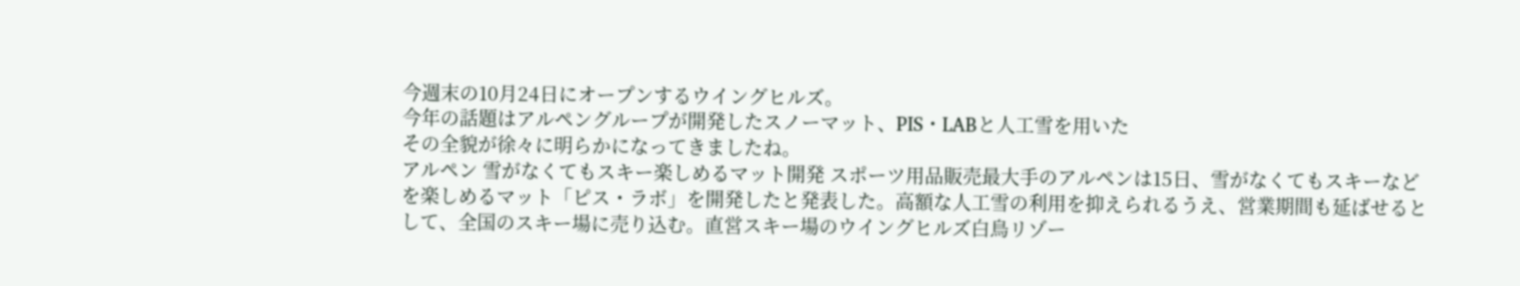今週末の10月24日にオープンするウイングヒルズ。
今年の話題はアルペングループが開発したスノーマット、PIS・LABと人工雪を用いた
その全貌が徐々に明らかになってきましたね。
アルペン 雪がなくてもスキー楽しめるマット開発 スポーツ用品販売最大手のアルペンは15日、雪がなくてもスキーなどを楽しめるマット「ピス・ラボ」を開発したと発表した。高額な人工雪の利用を抑えられるうえ、営業期間も延ばせるとして、全国のスキー場に売り込む。直営スキー場のウイングヒルズ白鳥リゾー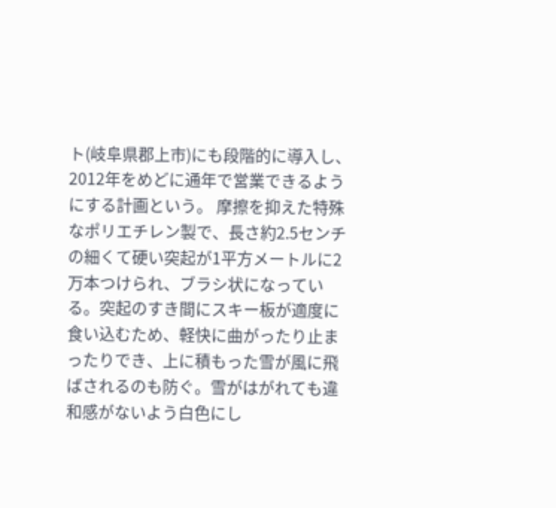ト(岐阜県郡上市)にも段階的に導入し、2012年をめどに通年で営業できるようにする計画という。 摩擦を抑えた特殊なポリエチレン製で、長さ約2.5センチの細くて硬い突起が1平方メートルに2万本つけられ、ブラシ状になっている。突起のすき間にスキー板が適度に食い込むため、軽快に曲がったり止まったりでき、上に積もった雪が風に飛ばされるのも防ぐ。雪がはがれても違和感がないよう白色にし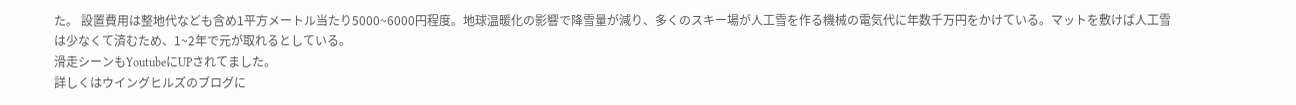た。 設置費用は整地代なども含め1平方メートル当たり5000~6000円程度。地球温暖化の影響で降雪量が減り、多くのスキー場が人工雪を作る機械の電気代に年数千万円をかけている。マットを敷けば人工雪は少なくて済むため、1~2年で元が取れるとしている。
滑走シーンもYoutubeにUPされてました。
詳しくはウイングヒルズのブログに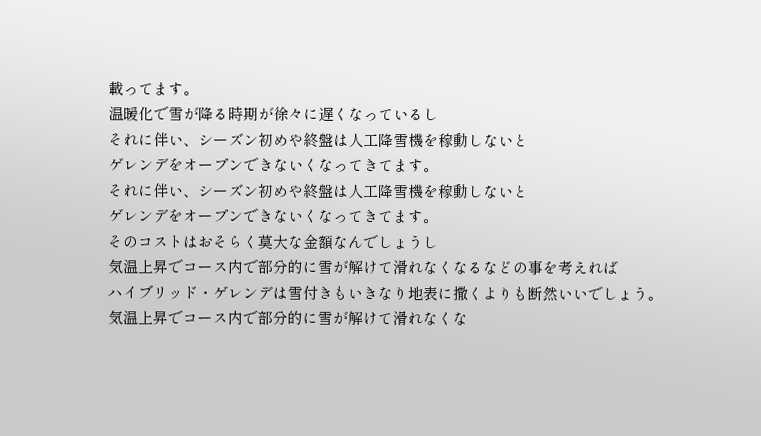載ってます。
温暖化で雪が降る時期が徐々に遅くなっているし
それに伴い、シーズン初めや終盤は人工降雪機を稼動しないと
ゲレンデをオープンできないくなってきてます。
それに伴い、シーズン初めや終盤は人工降雪機を稼動しないと
ゲレンデをオープンできないくなってきてます。
そのコストはおそらく莫大な金額なんでしょうし
気温上昇でコース内で部分的に雪が解けて滑れなくなるなどの事を考えれば
ハイブリッド・ゲレンデは雪付きもいきなり地表に撒くよりも断然いいでしょう。
気温上昇でコース内で部分的に雪が解けて滑れなくな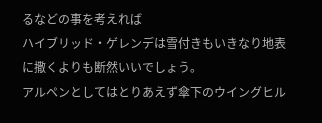るなどの事を考えれば
ハイブリッド・ゲレンデは雪付きもいきなり地表に撒くよりも断然いいでしょう。
アルペンとしてはとりあえず傘下のウイングヒル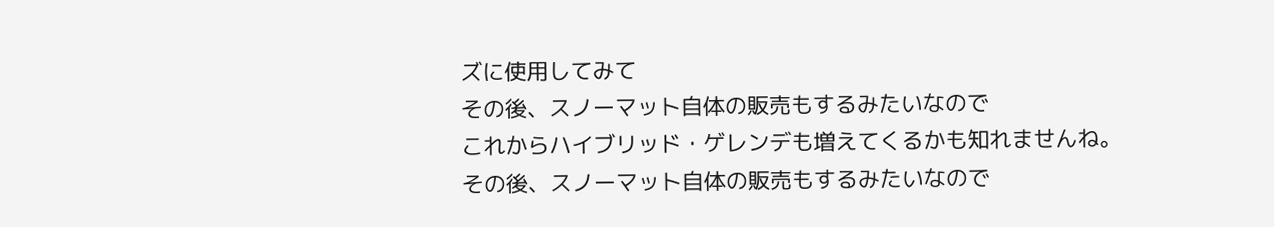ズに使用してみて
その後、スノーマット自体の販売もするみたいなので
これからハイブリッド・ゲレンデも増えてくるかも知れませんね。
その後、スノーマット自体の販売もするみたいなので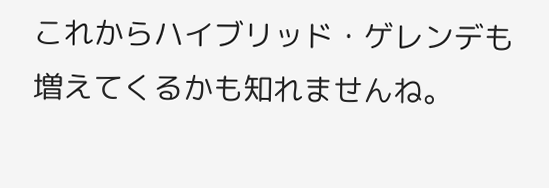これからハイブリッド・ゲレンデも増えてくるかも知れませんね。